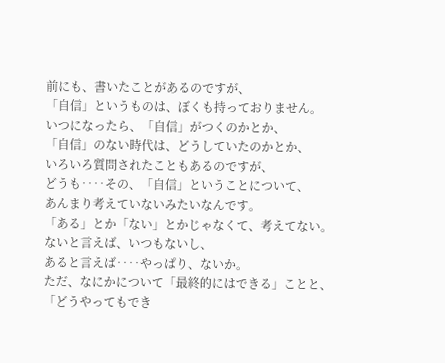前にも、書いたことがあるのですが、
「自信」というものは、ぼくも持っておりません。
いつになったら、「自信」がつくのかとか、
「自信」のない時代は、どうしていたのかとか、
いろいろ質問されたこともあるのですが、
どうも‥‥その、「自信」ということについて、
あんまり考えていないみたいなんです。
「ある」とか「ない」とかじゃなくて、考えてない。
ないと言えば、いつもないし、
あると言えば‥‥やっぱり、ないか。
ただ、なにかについて「最終的にはできる」ことと、
「どうやってもでき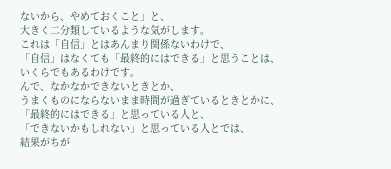ないから、やめておくこと」と、
大きく二分類しているような気がします。
これは「自信」とはあんまり関係ないわけで、
「自信」はなくても「最終的にはできる」と思うことは、
いくらでもあるわけです。
んで、なかなかできないときとか、
うまくものにならないまま時間が過ぎているときとかに、
「最終的にはできる」と思っている人と、
「できないかもしれない」と思っている人とでは、
結果がちが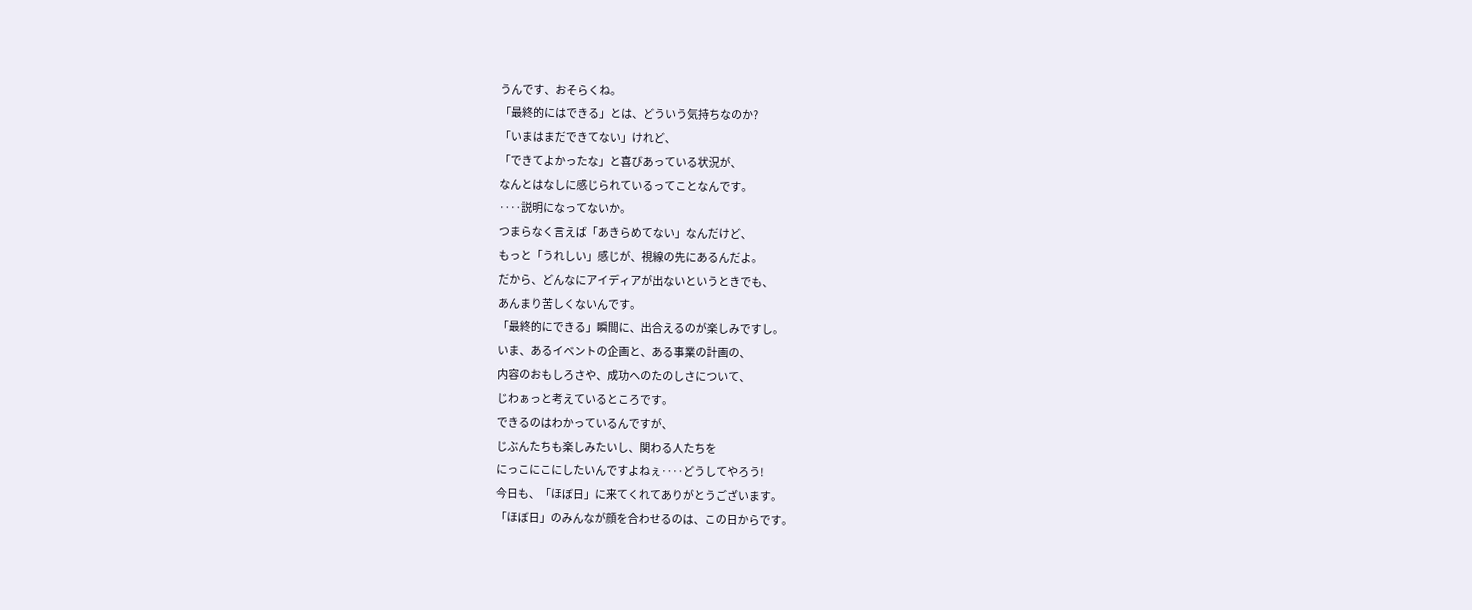うんです、おそらくね。
「最終的にはできる」とは、どういう気持ちなのか?
「いまはまだできてない」けれど、
「できてよかったな」と喜びあっている状況が、
なんとはなしに感じられているってことなんです。
‥‥説明になってないか。
つまらなく言えば「あきらめてない」なんだけど、
もっと「うれしい」感じが、視線の先にあるんだよ。
だから、どんなにアイディアが出ないというときでも、
あんまり苦しくないんです。
「最終的にできる」瞬間に、出合えるのが楽しみですし。
いま、あるイベントの企画と、ある事業の計画の、
内容のおもしろさや、成功へのたのしさについて、
じわぁっと考えているところです。
できるのはわかっているんですが、
じぶんたちも楽しみたいし、関わる人たちを
にっこにこにしたいんですよねぇ‥‥どうしてやろう!
今日も、「ほぼ日」に来てくれてありがとうございます。
「ほぼ日」のみんなが顔を合わせるのは、この日からです。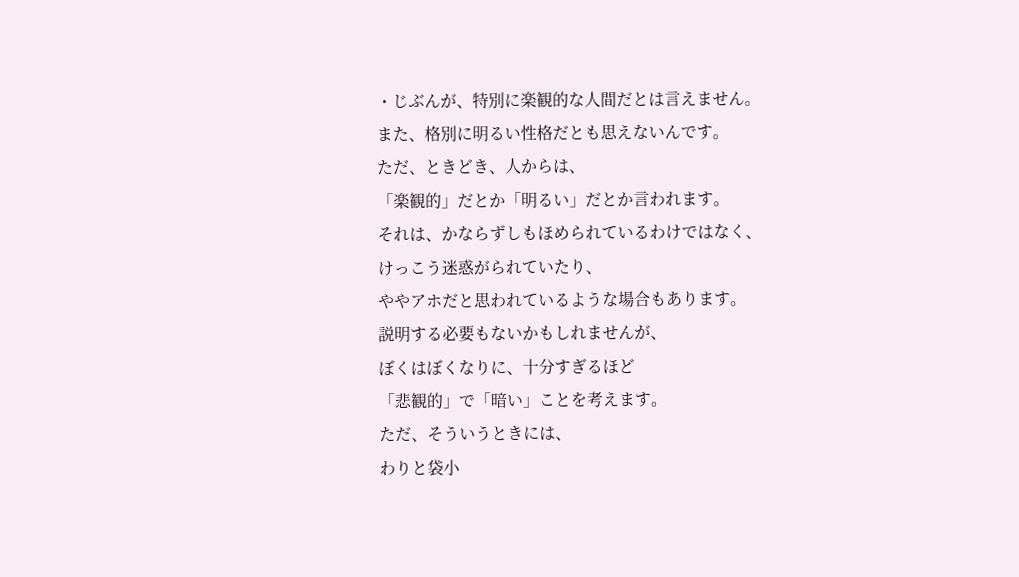・じぶんが、特別に楽観的な人間だとは言えません。
また、格別に明るい性格だとも思えないんです。
ただ、ときどき、人からは、
「楽観的」だとか「明るい」だとか言われます。
それは、かならずしもほめられているわけではなく、
けっこう迷惑がられていたり、
ややアホだと思われているような場合もあります。
説明する必要もないかもしれませんが、
ぼくはぼくなりに、十分すぎるほど
「悲観的」で「暗い」ことを考えます。
ただ、そういうときには、
わりと袋小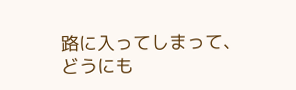路に入ってしまって、
どうにも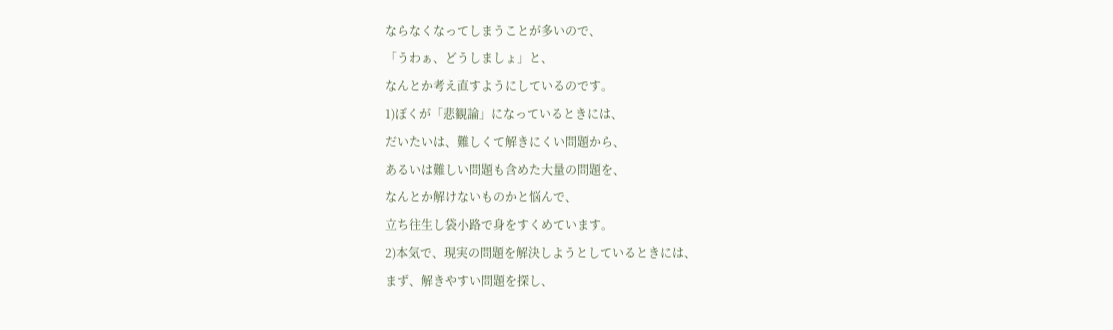ならなくなってしまうことが多いので、
「うわぁ、どうしましょ」と、
なんとか考え直すようにしているのです。
1)ぼくが「悲観論」になっているときには、
だいたいは、難しくて解きにくい問題から、
あるいは難しい問題も含めた大量の問題を、
なんとか解けないものかと悩んで、
立ち往生し袋小路で身をすくめています。
2)本気で、現実の問題を解決しようとしているときには、
まず、解きやすい問題を探し、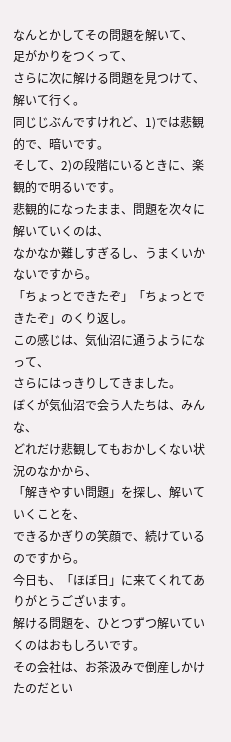なんとかしてその問題を解いて、
足がかりをつくって、
さらに次に解ける問題を見つけて、解いて行く。
同じじぶんですけれど、1)では悲観的で、暗いです。
そして、2)の段階にいるときに、楽観的で明るいです。
悲観的になったまま、問題を次々に解いていくのは、
なかなか難しすぎるし、うまくいかないですから。
「ちょっとできたぞ」「ちょっとできたぞ」のくり返し。
この感じは、気仙沼に通うようになって、
さらにはっきりしてきました。
ぼくが気仙沼で会う人たちは、みんな、
どれだけ悲観してもおかしくない状況のなかから、
「解きやすい問題」を探し、解いていくことを、
できるかぎりの笑顔で、続けているのですから。
今日も、「ほぼ日」に来てくれてありがとうございます。
解ける問題を、ひとつずつ解いていくのはおもしろいです。
その会社は、お茶汲みで倒産しかけたのだとい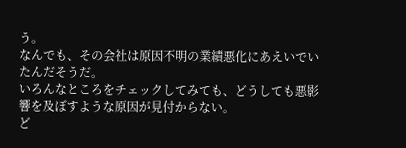う。
なんでも、その会社は原因不明の業績悪化にあえいでいたんだそうだ。
いろんなところをチェックしてみても、どうしても悪影響を及ぼすような原因が見付からない。
ど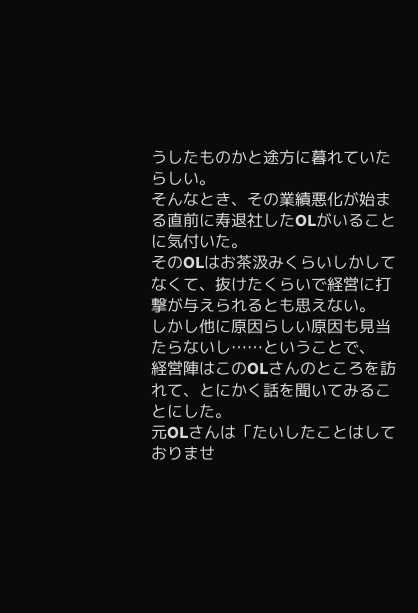うしたものかと途方に暮れていたらしい。
そんなとき、その業績悪化が始まる直前に寿退社したOLがいることに気付いた。
そのOLはお茶汲みくらいしかしてなくて、抜けたくらいで経営に打撃が与えられるとも思えない。
しかし他に原因らしい原因も見当たらないし……ということで、
経営陣はこのOLさんのところを訪れて、とにかく話を聞いてみることにした。
元OLさんは「たいしたことはしておりませ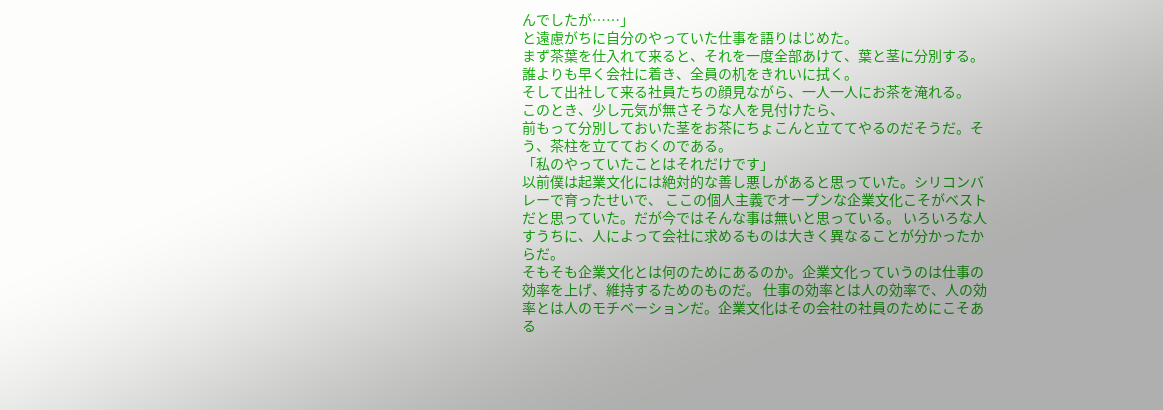んでしたが……」
と遠慮がちに自分のやっていた仕事を語りはじめた。
まず茶葉を仕入れて来ると、それを一度全部あけて、葉と茎に分別する。
誰よりも早く会社に着き、全員の机をきれいに拭く。
そして出社して来る社員たちの顔見ながら、一人一人にお茶を淹れる。
このとき、少し元気が無さそうな人を見付けたら、
前もって分別しておいた茎をお茶にちょこんと立ててやるのだそうだ。そう、茶柱を立てておくのである。
「私のやっていたことはそれだけです」
以前僕は起業文化には絶対的な善し悪しがあると思っていた。シリコンバレーで育ったせいで、 ここの個人主義でオープンな企業文化こそがベストだと思っていた。だが今ではそんな事は無いと思っている。 いろいろな人すうちに、人によって会社に求めるものは大きく異なることが分かったからだ。
そもそも企業文化とは何のためにあるのか。企業文化っていうのは仕事の効率を上げ、維持するためのものだ。 仕事の効率とは人の効率で、人の効率とは人のモチベーションだ。企業文化はその会社の社員のためにこそある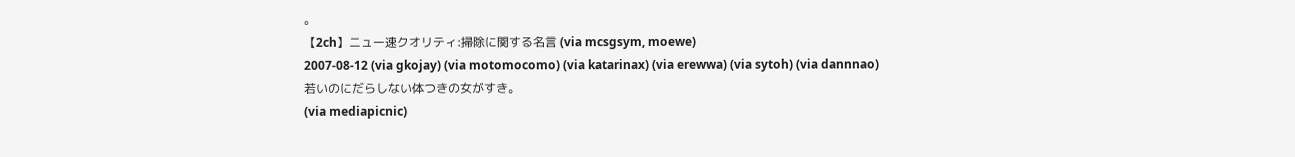。
【2ch】ニュー速クオリティ:掃除に関する名言 (via mcsgsym, moewe)
2007-08-12 (via gkojay) (via motomocomo) (via katarinax) (via erewwa) (via sytoh) (via dannnao)
若いのにだらしない体つきの女がすき。
(via mediapicnic)